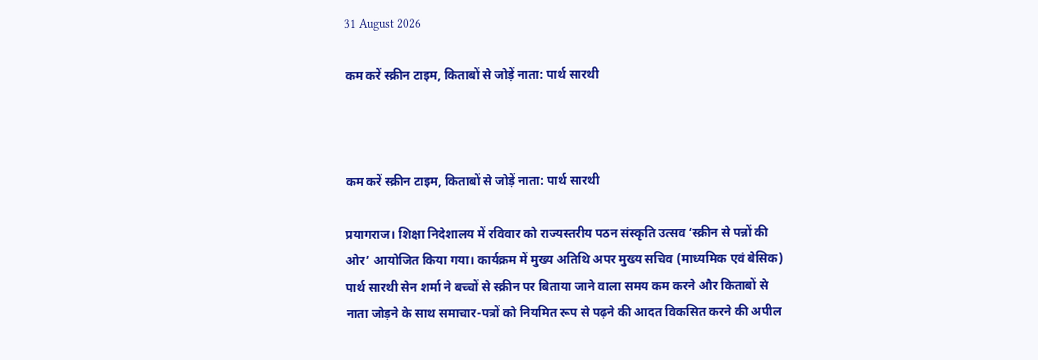31 August 2026

कम करें स्क्रीन टाइम, किताबों से जोड़ें नाता: पार्थ सारथी



कम करें स्क्रीन टाइम, किताबों से जोड़ें नाता: पार्थ सारथी

प्रयागराज। शिक्षा निदेशालय में रविवार को राज्यस्तरीय पठन संस्कृति उत्सव ‘स्क्रीन से पन्नों की ओर’ आयोजित किया गया। कार्यक्रम में मुख्य अतिथि अपर मुख्य सचिव (माध्यमिक एवं बेसिक) पार्थ सारथी सेन शर्मा ने बच्चों से स्क्रीन पर बिताया जाने वाला समय कम करने और किताबों से नाता जोड़ने के साथ समाचार-पत्रों को नियमित रूप से पढ़ने की आदत विकसित करने की अपील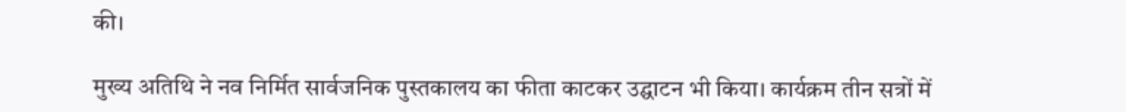की।

मुख्य अतिथि ने नव निर्मित सार्वजनिक पुस्तकालय का फीता काटकर उद्घाटन भी किया। कार्यक्रम तीन सत्रों में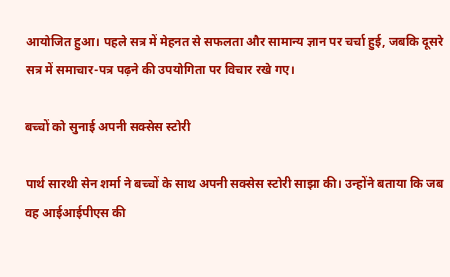आयोजित हुआ। पहले सत्र में मेहनत से सफलता और सामान्य ज्ञान पर चर्चा हुई, जबकि दूसरे सत्र में समाचार-पत्र पढ़ने की उपयोगिता पर विचार रखे गए।

बच्चों को सुनाई अपनी सक्सेस स्टोरी

पार्थ सारथी सेन शर्मा ने बच्चों के साथ अपनी सक्सेस स्टोरी साझा की। उन्होंने बताया कि जब वह आईआईपीएस की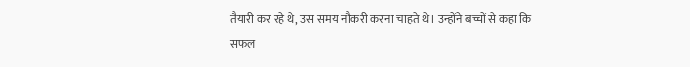तैयारी कर रहे थे, उस समय नौकरी करना चाहते थे। उन्होंने बच्चों से कहा कि सफल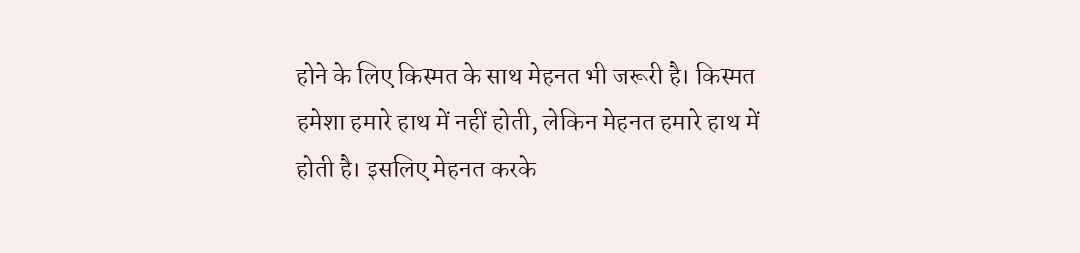होने के लिए किस्मत के साथ मेहनत भी जरूरी है। किस्मत हमेशा हमारे हाथ में नहीं होती, लेकिन मेहनत हमारे हाथ में होती है। इसलिए मेहनत करके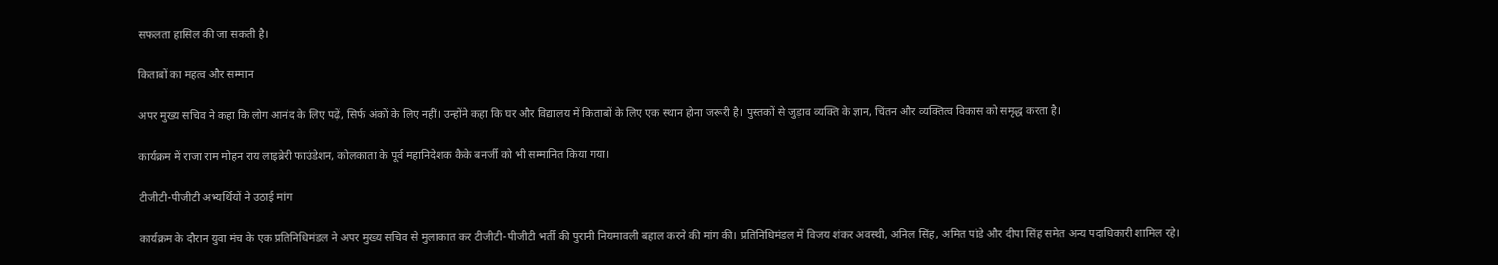सफलता हासिल की जा सकती है।

किताबों का महत्व और सम्मान

अपर मुख्य सचिव ने कहा कि लोग आनंद के लिए पढ़ें, सिर्फ अंकों के लिए नहीं। उन्होंने कहा कि घर और विद्यालय में किताबों के लिए एक स्थान होना जरूरी है। पुस्तकों से जुड़ाव व्यक्ति के ज्ञान, चिंतन और व्यक्तित्व विकास को समृद्ध करता है।

कार्यक्रम में राजा राम मोहन राय लाइब्रेरी फाउंडेशन, कोलकाता के पूर्व महानिदेशक कैके बनर्जी को भी सम्मानित किया गया।

टीजीटी-पीजीटी अभ्यर्थियों ने उठाई मांग

कार्यक्रम के दौरान युवा मंच के एक प्रतिनिधिमंडल ने अपर मुख्य सचिव से मुलाकात कर टीजीटी-पीजीटी भर्ती की पुरानी नियमावली बहाल करने की मांग की। प्रतिनिधिमंडल में विजय शंकर अवस्थी, अनिल सिंह, अमित पांडे और दीपा सिंह समेत अन्य पदाधिकारी शामिल रहे।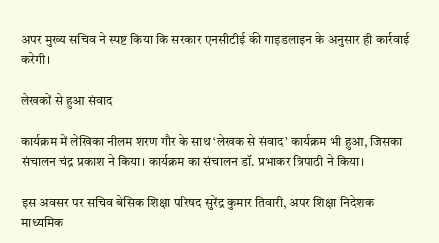अपर मुख्य सचिव ने स्पष्ट किया कि सरकार एनसीटीई की गाइडलाइन के अनुसार ही कार्रवाई करेगी।

लेखकों से हुआ संवाद

कार्यक्रम में लेखिका नीलम शरण गौर के साथ ‘लेखक से संवाद’ कार्यक्रम भी हुआ, जिसका संचालन चंद्र प्रकाश ने किया। कार्यक्रम का संचालन डॉ. प्रभाकर त्रिपाठी ने किया।

इस अवसर पर सचिव बेसिक शिक्षा परिषद सुरेंद्र कुमार तिवारी, अपर शिक्षा निदेशक माध्यमिक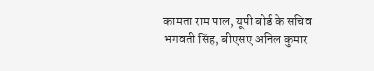कामता राम पाल, यूपी बोर्ड के सचिव भगवती सिंह, बीएसए अनिल कुमार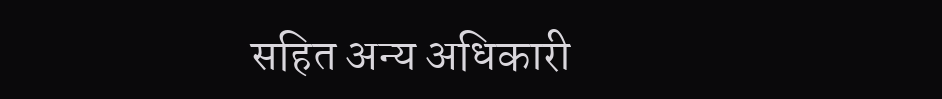सहित अन्य अधिकारी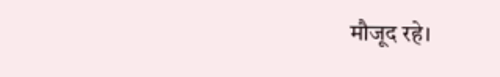मौजूद रहे।